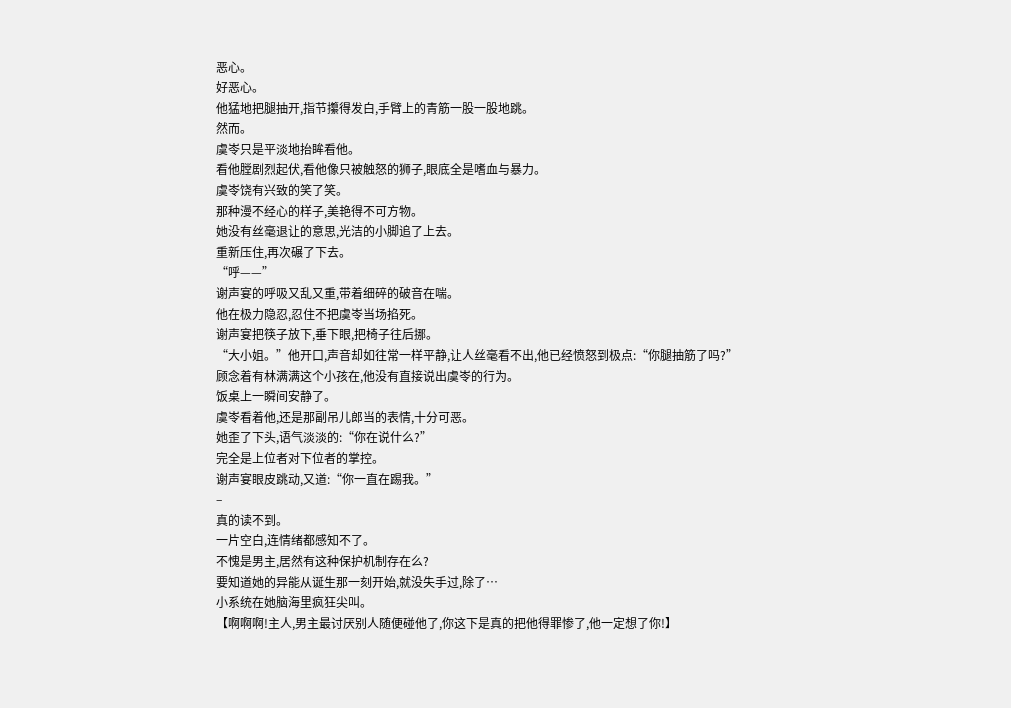恶心。
好恶心。
他猛地把腿抽开,指节攥得发白,手臂上的青筋一股一股地跳。
然而。
虞岺只是平淡地抬眸看他。
看他膛剧烈起伏,看他像只被触怒的狮子,眼底全是嗜血与暴力。
虞岺饶有兴致的笑了笑。
那种漫不经心的样子,美艳得不可方物。
她没有丝毫退让的意思,光洁的小脚追了上去。
重新压住,再次碾了下去。
“呼——”
谢声宴的呼吸又乱又重,带着细碎的破音在喘。
他在极力隐忍,忍住不把虞岺当场掐死。
谢声宴把筷子放下,垂下眼,把椅子往后挪。
“大小姐。”他开口,声音却如往常一样平静,让人丝毫看不出,他已经愤怒到极点:“你腿抽筋了吗?”
顾念着有林满满这个小孩在,他没有直接说出虞岺的行为。
饭桌上一瞬间安静了。
虞岺看着他,还是那副吊儿郎当的表情,十分可恶。
她歪了下头,语气淡淡的:“你在说什么?”
完全是上位者对下位者的掌控。
谢声宴眼皮跳动,又道:“你一直在踢我。”
–
真的读不到。
一片空白,连情绪都感知不了。
不愧是男主,居然有这种保护机制存在么?
要知道她的异能从诞生那一刻开始,就没失手过,除了…
小系统在她脑海里疯狂尖叫。
【啊啊啊!主人,男主最讨厌别人随便碰他了,你这下是真的把他得罪惨了,他一定想了你!】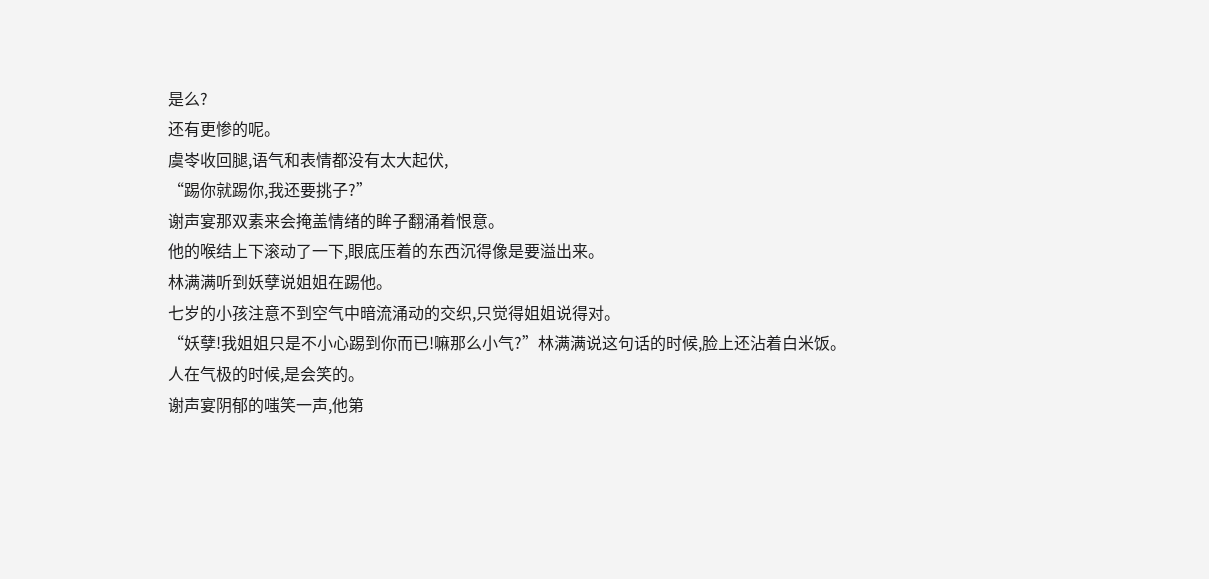是么?
还有更惨的呢。
虞岺收回腿,语气和表情都没有太大起伏,
“踢你就踢你,我还要挑子?”
谢声宴那双素来会掩盖情绪的眸子翻涌着恨意。
他的喉结上下滚动了一下,眼底压着的东西沉得像是要溢出来。
林满满听到妖孽说姐姐在踢他。
七岁的小孩注意不到空气中暗流涌动的交织,只觉得姐姐说得对。
“妖孽!我姐姐只是不小心踢到你而已!嘛那么小气?”林满满说这句话的时候,脸上还沾着白米饭。
人在气极的时候,是会笑的。
谢声宴阴郁的嗤笑一声,他第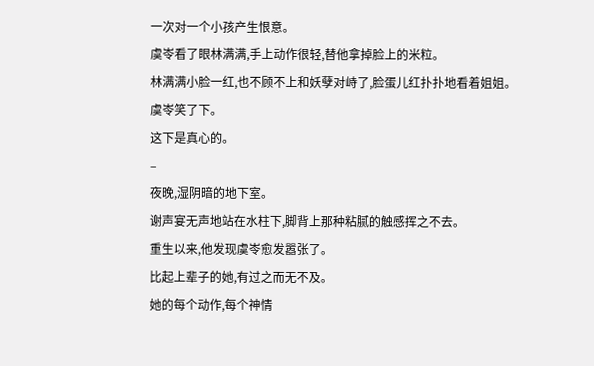一次对一个小孩产生恨意。
虞岺看了眼林满满,手上动作很轻,替他拿掉脸上的米粒。
林满满小脸一红,也不顾不上和妖孽对峙了,脸蛋儿红扑扑地看着姐姐。
虞岺笑了下。
这下是真心的。
–
夜晚,湿阴暗的地下室。
谢声宴无声地站在水柱下,脚背上那种粘腻的触感挥之不去。
重生以来,他发现虞岺愈发嚣张了。
比起上辈子的她,有过之而无不及。
她的每个动作,每个神情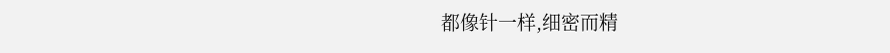都像针一样,细密而精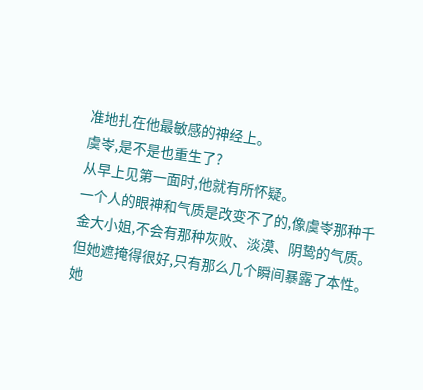准地扎在他最敏感的神经上。
虞岺,是不是也重生了?
从早上见第一面时,他就有所怀疑。
一个人的眼神和气质是改变不了的,像虞岺那种千金大小姐,不会有那种灰败、淡漠、阴鸷的气质。
但她遮掩得很好,只有那么几个瞬间暴露了本性。
她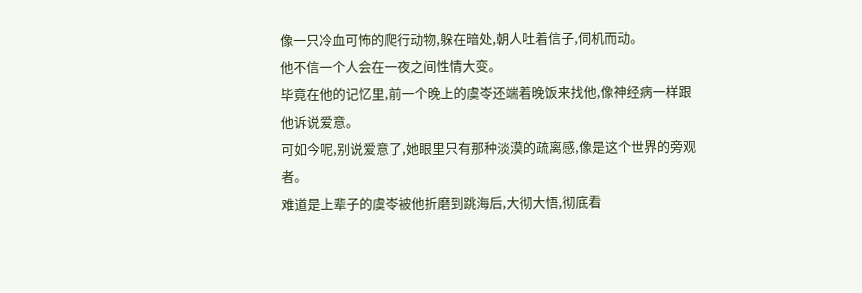像一只冷血可怖的爬行动物,躲在暗处,朝人吐着信子,伺机而动。
他不信一个人会在一夜之间性情大变。
毕竟在他的记忆里,前一个晚上的虞岺还端着晚饭来找他,像神经病一样跟他诉说爱意。
可如今呢,别说爱意了,她眼里只有那种淡漠的疏离感,像是这个世界的旁观者。
难道是上辈子的虞岺被他折磨到跳海后,大彻大悟,彻底看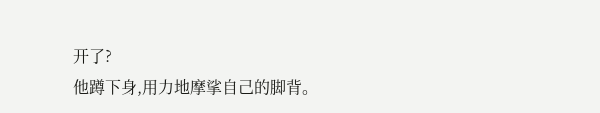开了?
他蹲下身,用力地摩挲自己的脚背。